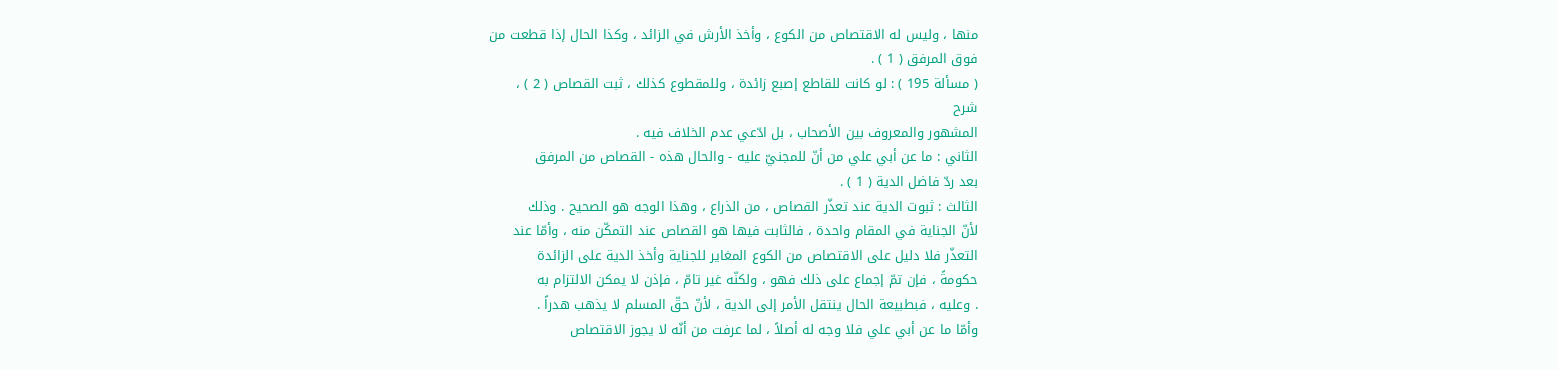منها ، وليس له الاقتصاص من الكوع ، وأخذ الأرش في الزائد ، وكذا الحال إذا قطعت من
فوق المرفق ( 1 ) .
( مسألة 195 ) : لو كانت للقاطع إصبع زائدة ، وللمقطوع كذلك ، ثبت القصاص ( 2 ) ،
شرح
المشهور والمعروف بين الأصحاب ، بل ادّعي عدم الخلاف فيه .
الثاني : ما عن أبي علي من أنّ للمجنيّ عليه - والحال هذه - القصاص من المرفق
بعد ردّ فاضل الدية ( 1 ) .
الثالث : ثبوت الدية عند تعذّر القصاص ، من الذراع ، وهذا الوجه هو الصحيح . وذلك
لأنّ الجناية في المقام واحدة ، فالثابت فيها هو القصاص عند التمكّن منه ، وأمّا عند
التعذّر فلا دليل على الاقتصاص من الكوع المغاير للجناية وأخذ الدية على الزائدة
حكومةً ، فإن تمّ إجماع على ذلك فهو ، ولكنّه غير تامّ ، فإذن لا يمكن الالتزام به
. وعليه ، فبطبيعة الحال ينتقل الأمر إلى الدية ، لأنّ حقّ المسلم لا يذهب هدراً .
وأمّا ما عن أبي علي فلا وجه له أصلاً ، لما عرفت من أنّه لا يجوز الاقتصاص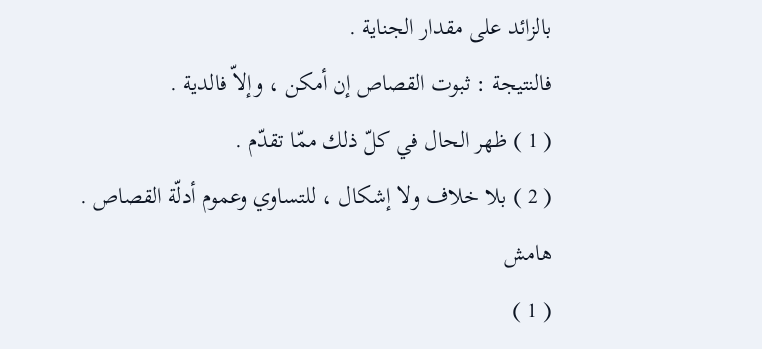بالزائد على مقدار الجناية .
فالنتيجة : ثبوت القصاص إن أمكن ، وإلاّ فالدية .
( 1 ) ظهر الحال في كلّ ذلك ممّا تقدّم .
( 2 ) بلا خلاف ولا إشكال ، للتساوي وعموم أدلّة القصاص .
هامش
( 1 )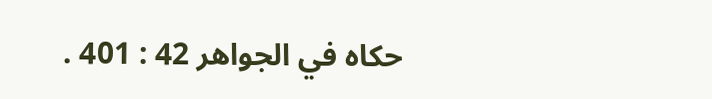حكاه في الجواهر 42 : 401 .